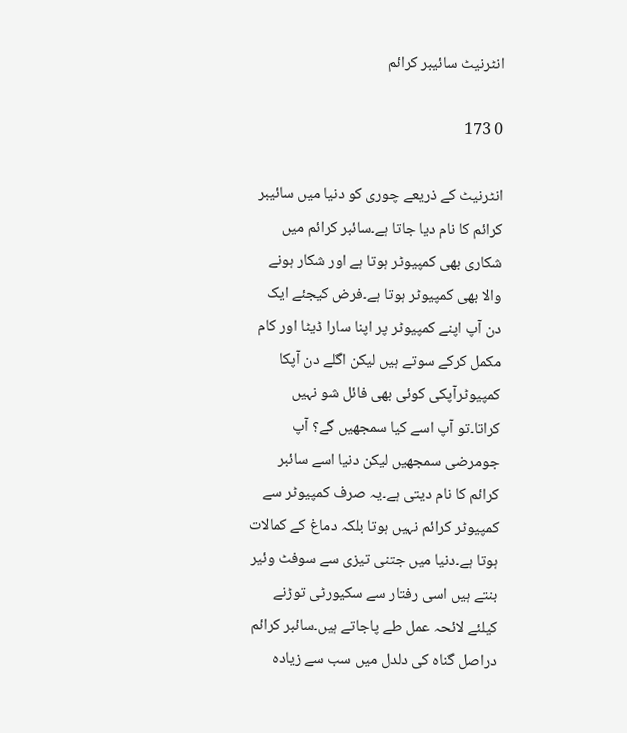انٹرنیٹ سائیبر کرائم

0 173

انٹرنیٹ کے ذریعے چوری کو دنیا میں سائیبر کرائم کا نام دیا جاتا ہے۔سائبر کرائم میں شکاری بھی کمپیوٹر ہوتا ہے اور شکار ہونے والا بھی کمپیوٹر ہوتا ہے۔فرض کیجئے ایک دن آپ اپنے کمپیوٹر پر اپنا سارا ڈیٹا اور کام مکمل کرکے سوتے ہیں لیکن اگلے دن آپکا کمپیوٹرآپکی کوئی بھی فائل شو نہیں کراتا۔تو آپ اسے کیا سمجھیں گے؟ آپ جومرضی سمجھیں لیکن دنیا اسے سائبر کرائم کا نام دیتی ہے۔یہ صرف کمپیوٹر سے کمپیوٹر کرائم نہیں ہوتا بلکہ دماغ کے کمالات ہوتا ہے۔دنیا میں جتنی تیزی سے سوفٹ وئیر بنتے ہیں اسی رفتار سے سکیورٹی توڑنے کیلئے لائحہ عمل طے پاجاتے ہیں۔سائبر کرائم دراصل گناہ کی دلدل میں سب سے زیادہ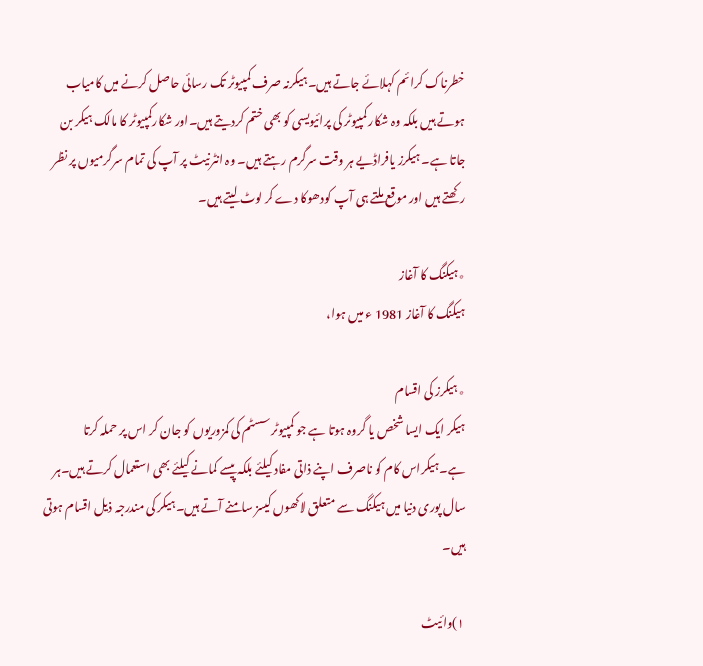خطرناک کرائم کہلائے جاتے ہیں۔ہیکرنہ صرف کمپیوٹر تک رسائی حاصل کرنے میں کامیاب ہوتے ہیں بلکہ وہ شکار کمپیوٹر کی پرائیویسی کو بھی ختم کردیتے ہیں۔اور شکارکمپیوٹر کا مالک ہیکر بن جاتا ہے۔ ہیکرز یافراڈیے ہر وقت سرگرم رہتے ہیں۔ وہ انٹرنیٹ پر آپ کی تمام سرگرمیوں پر نظر رکھتے ہیں اور موقع ملتے ہی آپ کودھوکا دے کر لوٹ لیتے ہیں۔

٭ہیکنگ کا آغاز
ہیکنگ کا آغاز 1981 ء میں ہوا،

٭ہیکرز کی اقسام
ہیکر ایک ایسا شخص یا گروہ ہوتا ہے جو کمپیوٹر سسٹم کی کمزوریوں کو جان کر اس پر حملہ کرتا ہے۔ہیکراس کام کو ناصرف اپنے ذاتی مفاد کیلئے بلکہ پیسے کمانے کیلئے بھی استعمال کرتے ہیں۔ہر سال پوری دنیا میں ہیکنگ سے متعلق لاکھوں کیسز سامنے آتے ہیں۔ہیکر کی مندرجہ ذیل اقسام ہوتی ہیں۔

۱)وائیٹ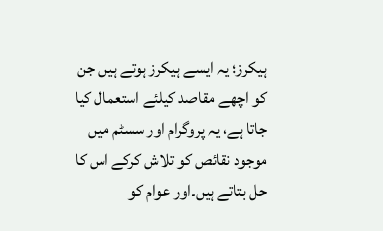ہیکرز؛ یہ ایسے ہیکرز ہوتے ہیں جن کو اچھے مقاصد کیلئے استعمال کیا جاتا ہے، یہ پروگرام اور سسٹم میں موجود نقائص کو تلاش کرکے اس کا حل بتاتے ہیں۔اور عوام کو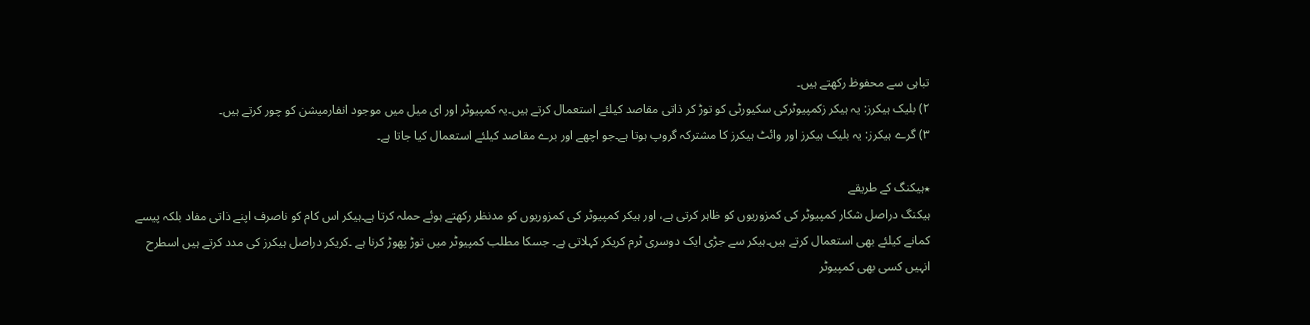تباہی سے محفوظ رکھتے ہیں۔
۲) بلیک ہیکرز: یہ ہیکر زکمپیوٹرکی سکیورٹی کو توڑ کر ذاتی مقاصد کیلئے استعمال کرتے ہیں۔یہ کمپیوٹر اور ای میل میں موجود انفارمیشن کو چور کرتے ہیں۔
۳) گرے ہیکرز: یہ بلیک ہیکرز اور وائٹ ہیکرز کا مشترکہ گروپ ہوتا ہے۔جو اچھے اور برے مقاصد کیلئے استعمال کیا جاتا ہے۔

٭ہیکنگ کے طریقے
ہیکنگ دراصل شکار کمپیوٹر کی کمزوریوں کو ظاہر کرتی ہے، اور ہیکر کمپیوٹر کی کمزوریوں کو مدنظر رکھتے ہوئے حملہ کرتا ہے۔ہیکر اس کام کو ناصرف اپنے ذاتی مفاد بلکہ پیسے کمانے کیلئے بھی استعمال کرتے ہیں۔ہیکر سے جڑی ایک دوسری ٹرم کریکر کہلاتی ہے۔ جسکا مطلب کمپیوٹر میں توڑ پھوڑ کرنا ہے ۔کریکر دراصل ہیکرز کی مدد کرتے ہیں اسطرح انہیں کسی بھی کمپیوٹر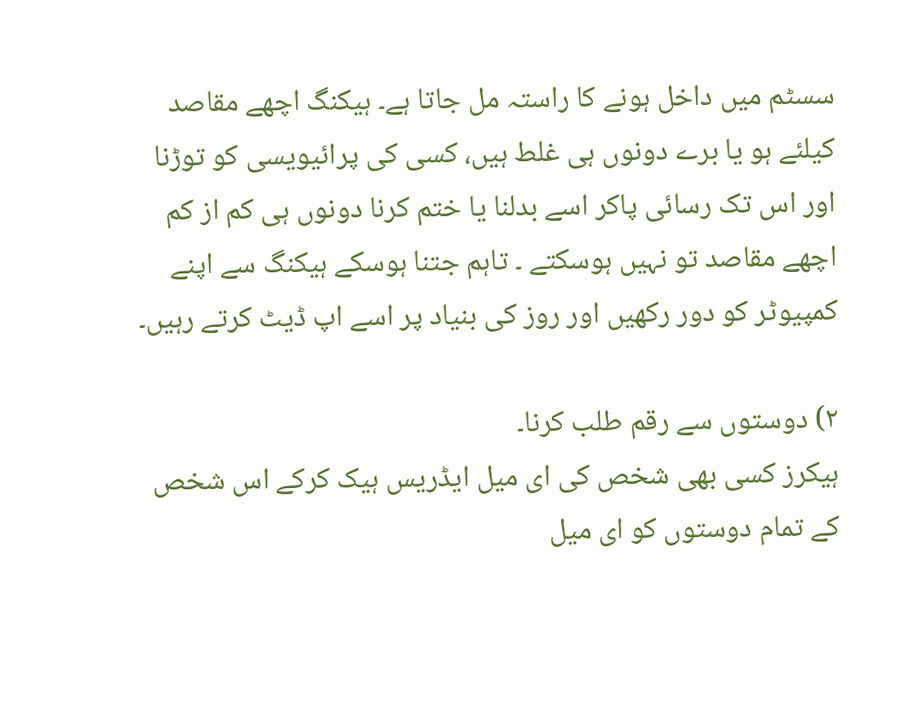سسٹم میں داخل ہونے کا راستہ مل جاتا ہے۔ ہیکنگ اچھے مقاصد کیلئے ہو یا برے دونوں ہی غلط ہیں، کسی کی پرائیویسی کو توڑنا اور اس تک رسائی پاکر اسے بدلنا یا ختم کرنا دونوں ہی کم از کم اچھے مقاصد تو نہیں ہوسکتے ۔ تاہم جتنا ہوسکے ہیکنگ سے اپنے کمپیوٹر کو دور رکھیں اور روز کی بنیاد پر اسے اپ ڈیٹ کرتے رہیں۔

۲) دوستوں سے رقم طلب کرنا۔
ہیکرز کسی بھی شخص کی ای میل ایڈریس ہیک کرکے اس شخص کے تمام دوستوں کو ای میل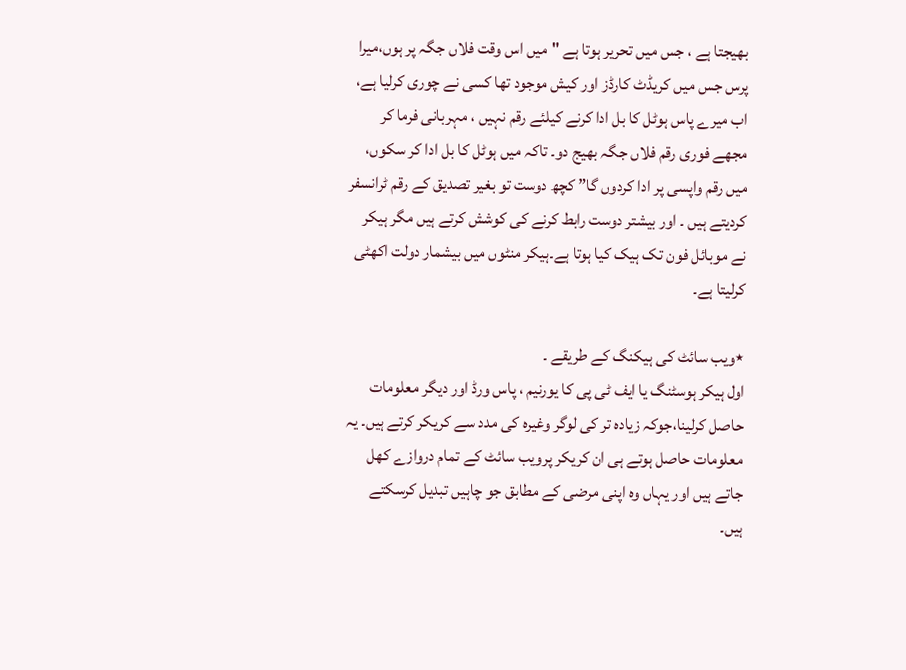بھیجتا ہے ، جس میں تحریر ہوتا ہے "میں اس وقت فلاں جگہ پر ہوں،میرا پرس جس میں کریڈٹ کارڈز اور کیش موجود تھا کسی نے چوری کرلیا ہے، اب میرے پاس ہوٹل کا بل ادا کرنے کیلئے رقم نہیں ، مہربانی فرما کر مجھے فوری رقم فلاں جگہ بھیج دو۔ تاکہ میں ہوٹل کا بل ادا کر سکوں، میں رقم واپسی پر ادا کردوں گا” کچھ دوست تو بغیر تصدیق کے رقم ٹرانسفر کردیتے ہیں ۔ اور بیشتر دوست رابط کرنے کی کوشش کرتے ہیں مگر ہیکر نے موبائل فون تک ہیک کیا ہوتا ہے۔ہیکر منٹوں میں بیشمار دولت اکھٹی کرلیتا ہے۔

٭ویب سائٹ کی ہیکنگ کے طریقے ۔
اول ہیکر ہوسٹنگ یا ایف ٹی پی کا یورنیم ، پاس ورڈ اور دیگر معلومات حاصل کرلینا،جوکہ زیادہ تر کی لوگر وغیرہ کی مدد سے کریکر کرتے ہیں۔ یہ معلومات حاصل ہوتے ہی ان کریکر پرویب سائٹ کے تمام دروازے کھل جاتے ہیں اور یہاں وہ اپنی مرضی کے مطابق جو چاہیں تبدیل کرسکتے ہیں۔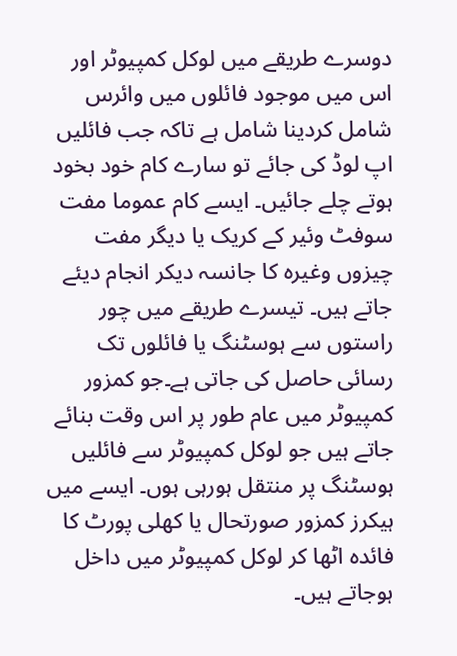دوسرے طریقے میں لوکل کمپیوٹر اور اس میں موجود فائلوں میں وائرس شامل کردینا شامل ہے تاکہ جب فائلیں اپ لوڈ کی جائے تو سارے کام خود بخود ہوتے چلے جائیں۔ ایسے کام عموما مفت سوفٹ وئیر کے کریک یا دیگر مفت چیزوں وغیرہ کا جانسہ دیکر انجام دیئے جاتے ہیں۔ تیسرے طریقے میں چور راستوں سے ہوسٹنگ یا فائلوں تک رسائی حاصل کی جاتی ہے۔جو کمزور کمپیوٹر میں عام طور پر اس وقت بنائے جاتے ہیں جو لوکل کمپیوٹر سے فائلیں ہوسٹنگ پر منتقل ہورہی ہوں۔ ایسے میں ہیکرز کمزور صورتحال یا کھلی پورٹ کا فائدہ اٹھا کر لوکل کمپیوٹر میں داخل ہوجاتے ہیں۔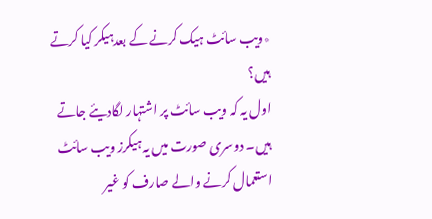٭ویب سائٹ ہیک کرنے کے بعدہیکر کیا کرتے ہیں؟
اول یہ کہ ویب سائٹ پر اشتہار لگادیئے جاتے ہیں۔ دوسری صورت میں یہ ہیکرز ویب سائٹ استعمال کرنے والے صارف کو غیر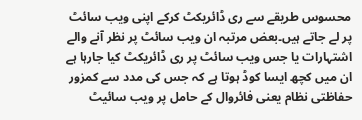محسوس طریقے سے ری ڈائریکٹ کرکے اپنی ویب سائٹ پر لے جاتے ہیں۔بعض مرتبہ ان ویب سائٹ پر نظر آنے والے اشتہارات یا جس ویب سائٹ پر ری ڈائریکٹ کیا جارہا ہے ان میں کچھ ایسا کوڈ ہوتا ہے کہ جس کی مدد سے کمزور حفاظتی نظام یعنی فائروال کے حامل پر ویب سائیٹ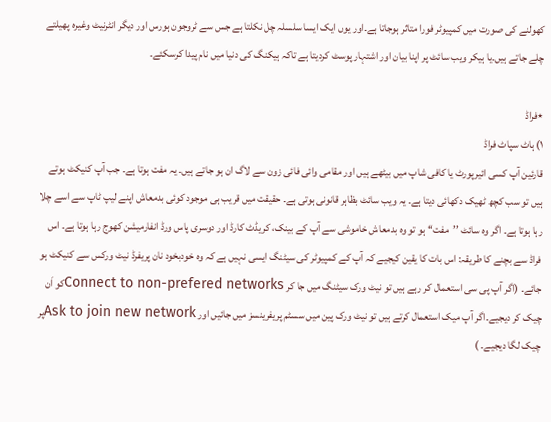کھولنے کی صورت میں کمپیوٹر فورا متاثر ہوجاتا ہے۔اور یوں ایک ایسا سلسلہ چل نکلتا ہے جس سے ٹروجون ہورس اور دیگر انٹرنیٹ وغیرہ پھیلتے چلے جاتے ہیں۔یا ہیکر ویب سائٹ پر اپنا بیان اور اشتہار پوسٹ کردیتا ہے تاکہ ہیکنگ کی دنیا میں نام پیدا کرسکئے۔

٭فراڈ
۱) ہاٹ سپاٹ فراڈ
قارئین آپ کسی ائیرپورٹ یا کافی شاپ میں بیٹھے ہیں اور مقامی وائی فائی زون سے لاگ ان ہو جاتے ہیں۔ یہ مفت ہوتا ہے۔ جب آپ کنیکٹ ہوتے ہیں تو سب کچھ ٹھیک دکھائی دیتا ہے۔ یہ ویب سائٹ بظاہر قانونی ہوتی ہے۔ حقیقت میں قریب ہی موجود کوئی بدمعاش اپنے لیپ ٹاپ سے اسے چلا رہا ہوتا ہے۔ اگر وہ سائٹ ’’مفت‘‘ ہو تو وہ بدمعاش خاموشی سے آپ کے بینک، کریڈٹ کارڈ اور دوسری پاس ورڈ انفارمیشن کھوج رہا ہوتا ہے۔ اس فراڈ سے بچنے کا طریقہ: اس بات کا یقین کیجیے کہ آپ کے کمپیوٹر کی سیٹنگ ایسی نہیں ہے کہ وہ خودبخود نان پریفرڈ نیٹ ورکس سے کنیکٹ ہو جائے۔ (اگر آپ پی سی استعمال کر رہے ہیں تو نیٹ ورک سیٹنگ میں جا کر Connect to non-prefered networksکو اَن چیک کر دیجیے۔اگر آپ میک استعمال کرتے ہیں تو نیٹ ورک پین میں سسٹم پریفرینسز میں جائیں اور Ask to join new networkپر چیک لگا دیجیے۔ )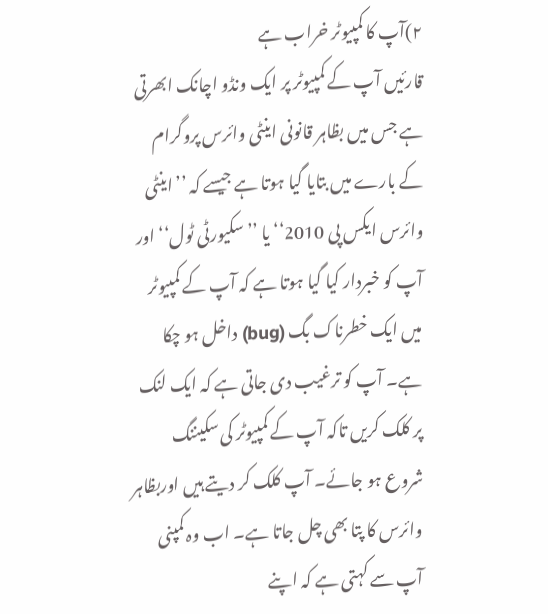۲)آپ کا کمپیوٹر خراب ہے
قارئیں آپ کے کمپیوٹر پر ایک ونڈو اچانک ابھرتی ہے جس میں بظاہر قانونی اینٹی وائرس پروگرام کے بارے میں بتایا گیا ہوتا ہے جیسے کہ ’’اینٹی وائرس ایکس پی 2010‘‘ یا ’’سکیورٹی ٹول‘‘ اور آپ کو خبردار کیا گیا ہوتا ہے کہ آپ کے کمپیوٹر میں ایک خطرناک بگ (bug) داخل ہو چکا ہے۔ آپ کو ترغیب دی جاتی ہے کہ ایک لنک پر کلک کریں تاکہ آپ کے کمپیوٹر کی سکیننگ شروع ہو جائے۔ آپ کلک کر دیتے ہیں اوربظاہر وائرس کا پتا بھی چل جاتا ہے۔ اب وہ کمپنی آپ سے کہتی ہے کہ اپنے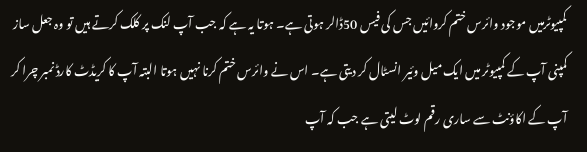کمپیوٹرمیں موجود وائرس ختم کروائیں جس کی فیس 50ڈالر ہوتی ہے۔ ہوتا یہ ہے کہ جب آپ لنک پر کلک کرتے ہیں تو وہ جعل ساز کمپنی آپ کے کمپیوٹر میں ایک میل وئیر انسٹال کر دیتی ہے۔ اس نے وائرس ختم کرنا نہیں ہوتا البتہ آپ کا کریڈٹ کارڈ نمبر چرا کر آپ کے اکاؤنٹ سے ساری رقم لوٹ لیتی ہے جب کہ آپ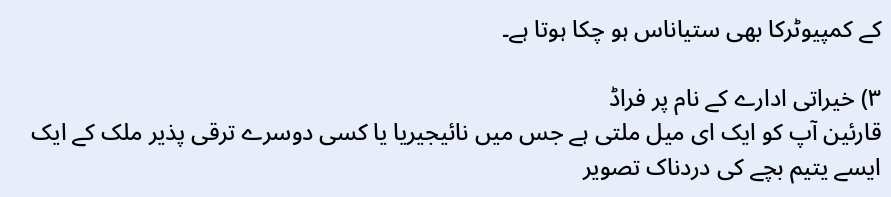کے کمپیوٹرکا بھی ستیاناس ہو چکا ہوتا ہے۔

۳) خیراتی ادارے کے نام پر فراڈ
قارئین آپ کو ایک ای میل ملتی ہے جس میں نائیجیریا یا کسی دوسرے ترقی پذیر ملک کے ایک ایسے یتیم بچے کی دردناک تصویر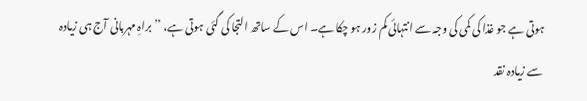ہوتی ہے جو غذا کی کمی کی وجہ سے انتہائی کم زور ہو چکا ہے۔ اس کے ساتھ التجا کی گئی ہوتی ہے، ’’براہِ مہربانی آج ہی زیادہ سے زیادہ نقد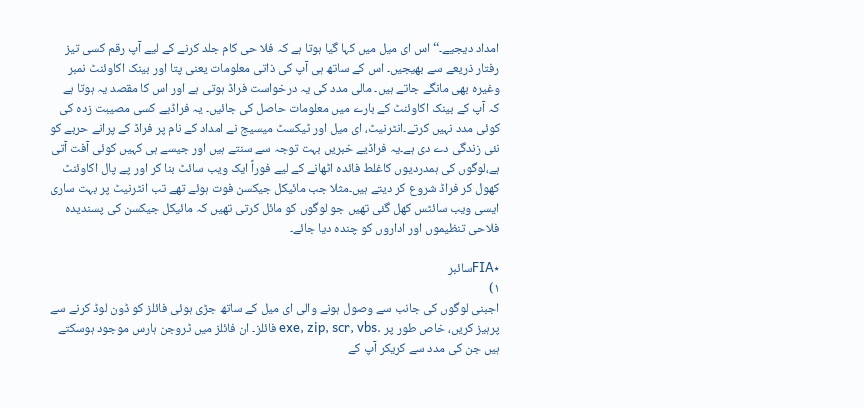امداد دیجیے۔‘‘اس ای میل میں کہا گیا ہوتا ہے کہ فلا حی کام جلد کرنے کے لیے آپ رقم کسی تیز رفتار ذریعے سے بھیجیں۔ اس کے ساتھ ہی آپ کی ذاتی معلومات یعنی پتا اور بینک اکاوئنٹ نمبر وغیرہ بھی مانگے جاتے ہیں۔ مالی مدد کی یہ درخواست فراڈ ہوتی ہے اور اس کا مقصد یہ ہوتا ہے کہ آپ کے بینک اکاوئنٹ کے بارے میں معلومات حاصل کی جائیں۔ یہ فراڈیے کسی مصیبت زدہ کی کوئی مدد نہیں کرتے۔انٹرنیٹ، ای میل اور ٹیکسٹ میسیج نے امداد کے نام پر فراڈ کے پرانے حربے کو نئی زندگی دے دی ہے۔یہ فراڈیے خبریں بہت توجہ سے سنتے ہیں اور جیسے ہی کہیں کوئی آفت آتی ہے،لوگوں کی ہمدردیوں کاغلط فائدہ اٹھانے کے لیے فوراً ایک ویب سائٹ بنا کر اور پے پال اکاوئنٹ کھول کر فراڈ شروع کر دیتے ہیں۔مثلا جب مائیکل جیکسن فوت ہوئے تھے تب انٹرنیٹ پر بہت ساری ایسی ویب سائٹس کھل گئی تھیں جو لوگوں کو مائل کرتی تھیں کہ مائیکل جیکسن کی پسندیدہ فلاحی تنظیموں اور اداروں کو چندہ دیا جائے۔

٭FIAسائبر
۱)
اجبنی لوگوں کی جانب سے وصول ہونے والی ای میل کے ساتھ جڑی ہوئی فائلز کو ڈون لوڈ کرنے سے پرہیز کریں، خاص طور پر .exe, zip, scr, vbs فائلز۔ ان فائلز میں ٹروجن ہارس موجود ہوسکتے ہیں جن کی مدد سے کریکر آپ کے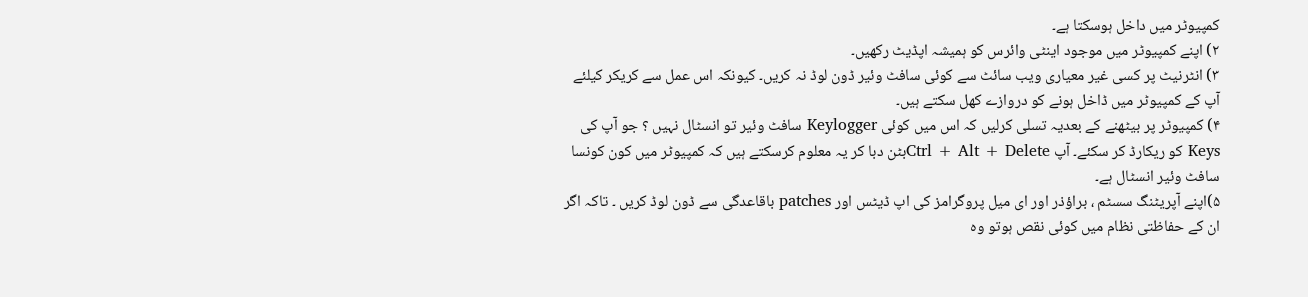کمپیوٹر میں داخل ہوسکتا ہے۔
۲) اپنے کمپیوٹر میں موجود اینٹی وائرس کو ہمیشہ اپڈیٹ رکھیں۔
۳) انٹرنیٹ پر کسی غیر معیاری ویب سائٹ سے کوئی سافٹ وئیر ڈون لوڈ نہ کریں۔ کیونکہ اس عمل سے کریکر کیلئے آپ کے کمپیوٹر میں ڈاخل ہونے کو دروازے کھل سکتے ہیں۔
۴) کمپیوٹر پر بیٹھنے کے بعدیہ تسلی کرلیں کہ اس میں کوئی Keylogger سافٹ وئیر تو انسٹال نہیں ؟ جو آپ کی Keys کو ریکارڈ کر سکئے۔ آپ Ctrl + Alt + Deleteبٹن دبا کر یہ معلوم کرسکتے ہیں کہ کمپیوٹر میں کون کونسا سافٹ وئیر انسٹال ہے۔
۵)اپنے آپریٹنگ سسٹم ، براؤذر اور ای میل پروگرامز کی اپ ڈیٹس اور patches باقاعدگی سے ڈون لوڈ کریں ۔ تاکہ اگر ان کے حفاظتی نظام میں کوئی نقص ہوتو وہ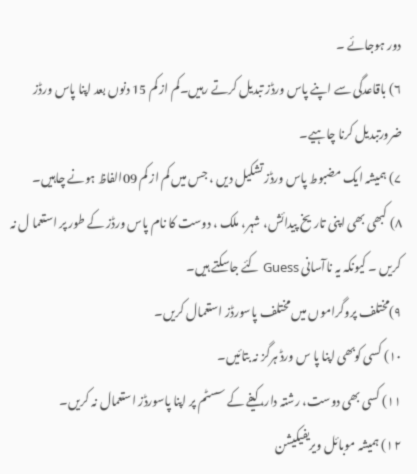دور ہوجائے ۔
۶) باقاعدگی سے اپنے پاس ورڈز تبدیل کرتے رہیں۔کم از کم 15 دنوں بعد اپنا پاس ورڈز ضرورتبدیل کرنا چاہیے۔
۷) ہمیشہ ایک مضبوط پاس ورڈز تشکیل دیں ، جس میں کم از کم 09الفاظ ہونے چاہیں۔
۸) کبھی بھی اپنی تاریخ پیدائش، شہر، ملک ، دوست کا نام پاس ورڈز کے طور پر استعما ل نہ کریں ۔ کیونکہ یہ ناآسانی Guess کئے جاسکتے ہیں۔
۹)مختلف پروگراموں میں مختلف پاسورڈز استعمال کریں۔
۱۰) کسی کوبھی اپنا پا س ورڈ ہرگز نہ بتائیں۔
۱۱) کسی بھی دوست، رشتہ دار، کیفے کے سسٹم پر اپنا پاسورڈز استعمال نہ کریں۔
۱۲) ہمیشہ موبائل ویریفیکیشن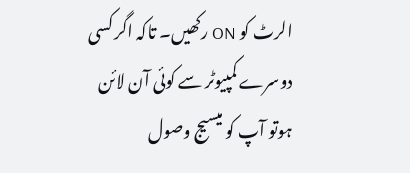الرٹ کو ON رکھیں۔ تاکہ اگر کسی دوسرے کمپیوٹر سے کوئی آن لائن ہوتو آپ کو میسیج وصول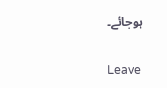ہوجائے۔

Leave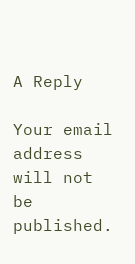A Reply

Your email address will not be published.